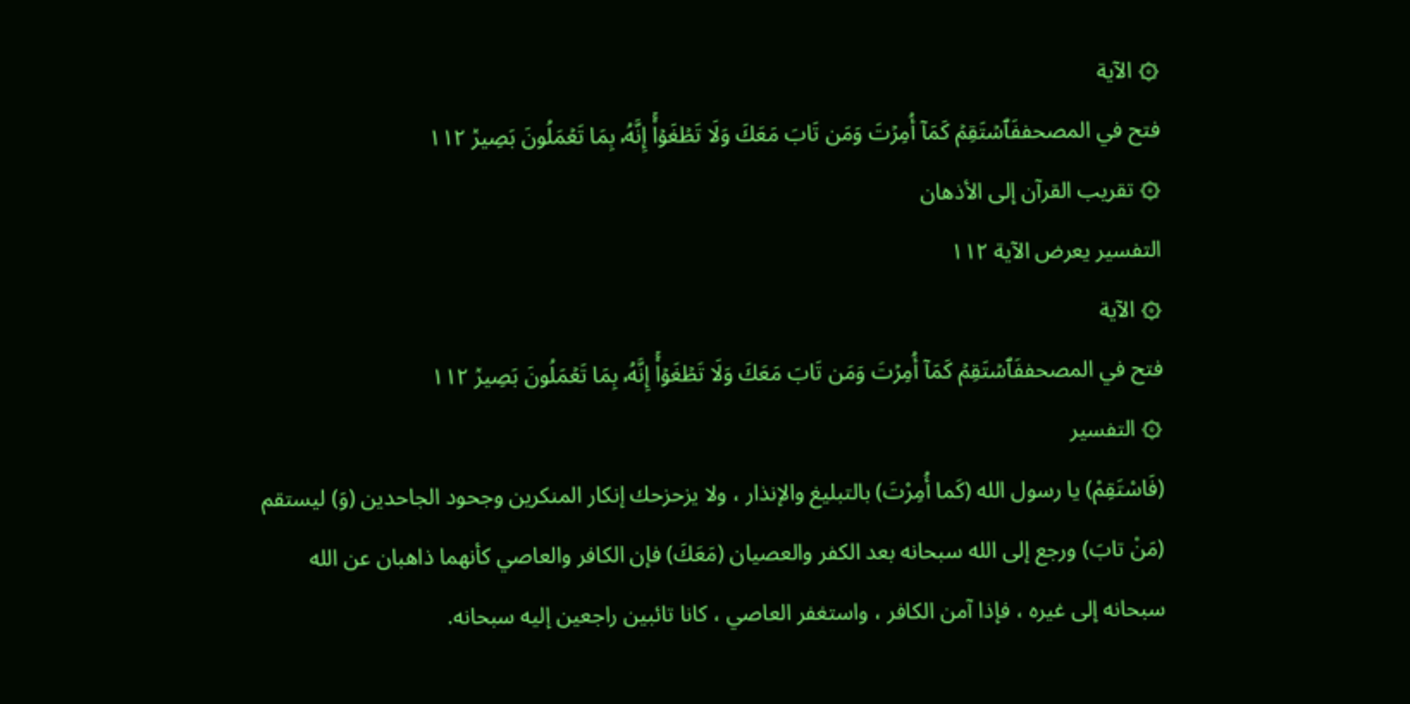۞ الآية
فتح في المصحففَٱسۡتَقِمۡ كَمَآ أُمِرۡتَ وَمَن تَابَ مَعَكَ وَلَا تَطۡغَوۡاْۚ إِنَّهُۥ بِمَا تَعۡمَلُونَ بَصِيرٞ ١١٢
۞ تقريب القرآن إلى الأذهان
التفسير يعرض الآية ١١٢
۞ الآية
فتح في المصحففَٱسۡتَقِمۡ كَمَآ أُمِرۡتَ وَمَن تَابَ مَعَكَ وَلَا تَطۡغَوۡاْۚ إِنَّهُۥ بِمَا تَعۡمَلُونَ بَصِيرٞ ١١٢
۞ التفسير
(فَاسْتَقِمْ) يا رسول الله (كَما أُمِرْتَ) بالتبليغ والإنذار ، ولا يزحزحك إنكار المنكرين وجحود الجاحدين (وَ) ليستقم (مَنْ تابَ) ورجع إلى الله سبحانه بعد الكفر والعصيان (مَعَكَ) فإن الكافر والعاصي كأنهما ذاهبان عن الله سبحانه إلى غيره ، فإذا آمن الكافر ، واستغفر العاصي ، كانا تائبين راجعين إليه سبحانه.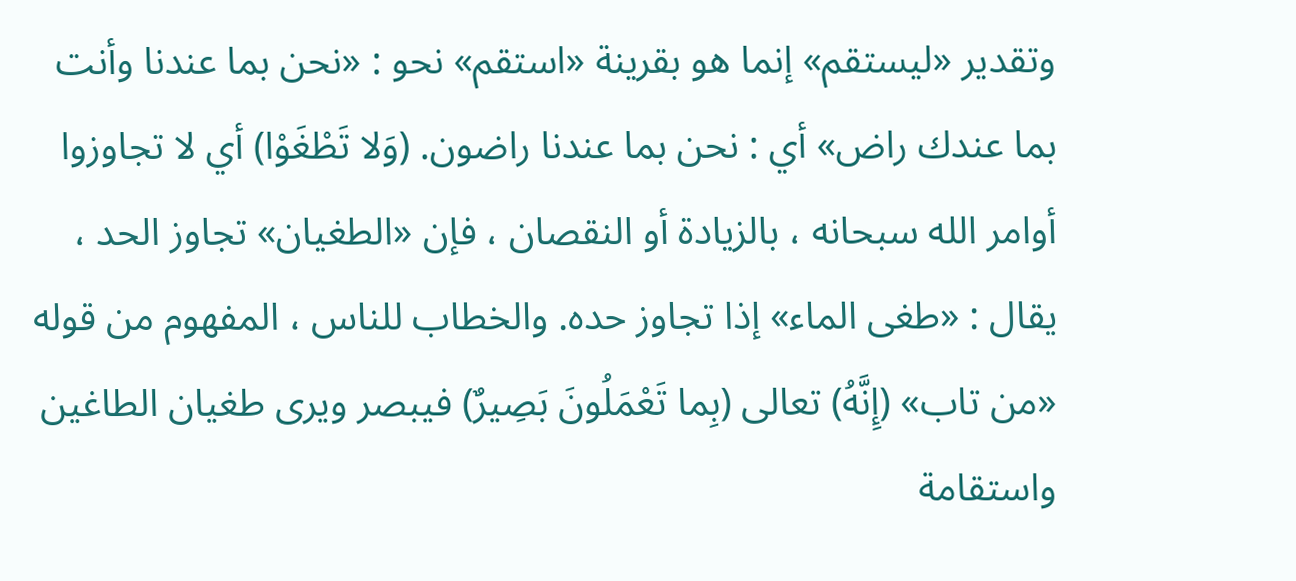وتقدير «ليستقم» إنما هو بقرينة «استقم» نحو : «نحن بما عندنا وأنت بما عندك راض» أي : نحن بما عندنا راضون. (وَلا تَطْغَوْا) أي لا تجاوزوا أوامر الله سبحانه ، بالزيادة أو النقصان ، فإن «الطغيان» تجاوز الحد ، يقال : «طغى الماء» إذا تجاوز حده. والخطاب للناس ، المفهوم من قوله «من تاب» (إِنَّهُ) تعالى (بِما تَعْمَلُونَ بَصِيرٌ) فيبصر ويرى طغيان الطاغين واستقامة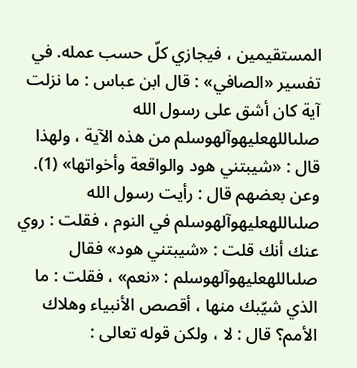المستقيمين ، فيجازي كلّ حسب عمله. في تفسير «الصافي» : قال ابن عباس : ما نزلت آية كان أشق على رسول الله صلىاللهعليهوآلهوسلم من هذه الآية ، ولهذا قال : «شيبتني هود والواقعة وأخواتها» (1). وعن بعضهم قال : رأيت رسول الله صلىاللهعليهوآلهوسلم في النوم ، فقلت : روي عنك أنك قلت : «شيبتني هود» فقال صلىاللهعليهوآلهوسلم : «نعم» ، فقلت : ما الذي شيّبك منها ، أقصص الأنبياء وهلاك الأمم؟ قال : لا ، ولكن قوله تعالى :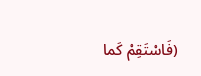(فَاسْتَقِمْ كَما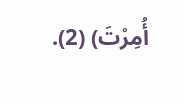أُمِرْتَ) (2).